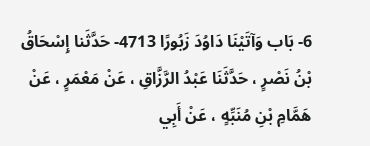6- بَاب وَآتَيْنَا دَاوُدَ زَبُورًا 4713- حَدَّثَنا إِسْحَاقُ بْنُ نَصْرٍ ، حَدَّثَنَا عَبْدُ الرَّزَّاقِ ، عَنْ مَعْمَرٍ ، عَنْ هَمَّامِ بْنِ مُنَبِّهٍ ، عَنْ أَبِي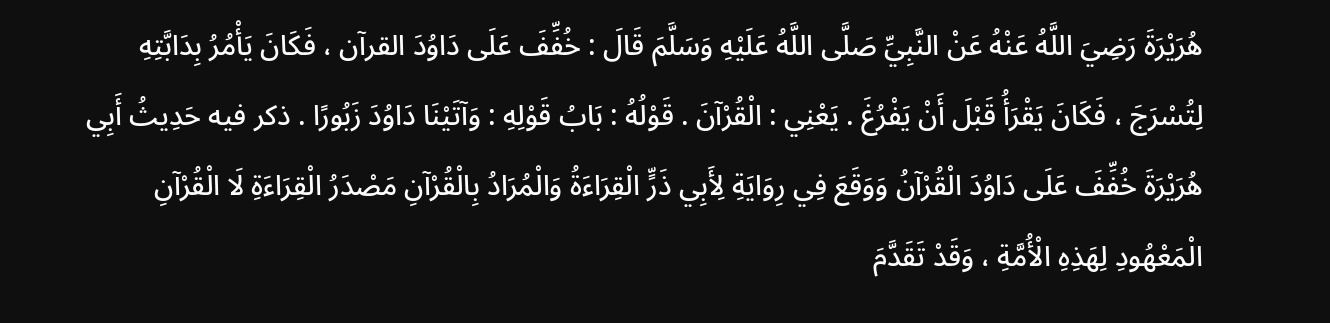هُرَيْرَةَ رَضِيَ اللَّهُ عَنْهُ عَنْ النَّبِيِّ صَلَّى اللَّهُ عَلَيْهِ وَسَلَّمَ قَالَ : خُفِّفَ عَلَى دَاوُدَ القرآن ، فَكَانَ يَأْمُرُ بِدَابَّتِهِ لِتُسْرَجَ ، فَكَانَ يَقْرَأُ قَبْلَ أَنْ يَفْرُغَ . يَعْنِي : الْقُرْآنَ . قَوْلُهُ : بَابُ قَوْلِهِ : وَآتَيْنَا دَاوُدَ زَبُورًا . ذكر فيه حَدِيثُ أَبِي هُرَيْرَةَ خُفِّفَ عَلَى دَاوُدَ الْقُرْآنُ وَوَقَعَ فِي رِوَايَةِ لِأَبِي ذَرٍّ الْقِرَاءَةُ وَالْمُرَادُ بِالْقُرْآنِ مَصْدَرُ الْقِرَاءَةِ لَا الْقُرْآنِ الْمَعْهُودِ لِهَذِهِ الْأُمَّةِ ، وَقَدْ تَقَدَّمَ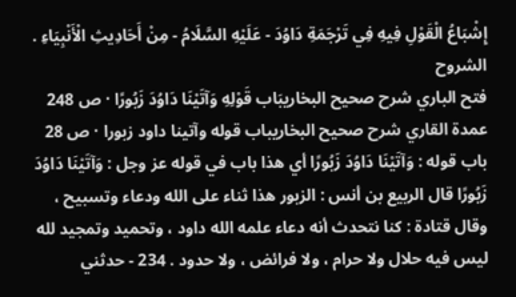إِشْبَاعُ الْقَوْلِ فِيهِ فِي تَرْجَمَةِ دَاوُدَ - عَلَيْهِ السَّلَامُ - مِنْ أَحَادِيثِ الْأَنْبِيَاءِ .
الشروح
فتح الباري شرح صحيح البخاريبَاب قَوْلِهِ وَآتَيْنَا دَاوُدَ زَبُورًا · ص 248 عمدة القاري شرح صحيح البخاريباب قوله وآتينا داود زبورا · ص 28 باب قوله : وَآتَيْنَا دَاوُدَ زَبُورًا أي هذا باب في قوله عز وجل : وَآتَيْنَا دَاوُدَ زَبُورًا قال الربيع بن أنس : الزبور هذا ثناء على الله ودعاء وتسبيح ، وقال قتادة : كنا نتحدث أنه دعاء علمه الله داود ، وتحميد وتمجيد لله ليس فيه حلال ولا حرام ، ولا فرائض ، ولا حدود . 234 - حدثني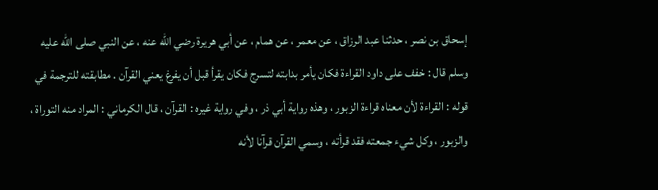إسحاق بن نصر ، حدثنا عبد الرزاق ، عن معمر ، عن همام ، عن أبي هريرة رضي الله عنه ، عن النبي صلى الله عليه وسلم قال : خفف على داود القراءة فكان يأمر بدابته لتسرج فكان يقرأ قبل أن يفرغ يعني القرآن . مطابقته للترجمة في قوله : القراءة لأن معناه قراءة الزبور ، وهذه رواية أبي ذر ، وفي رواية غيره : القرآن ، قال الكرماني : المراد منه التوراة ، والزبور ، وكل شيء جمعته فقد قرأته ، وسمي القرآن قرآنا لأنه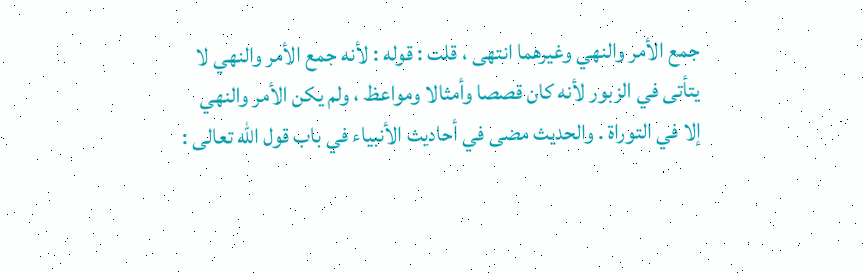جمع الأمر والنهي وغيرهما انتهى ، قلت : قوله : لأنه جمع الأمر والنهي لا يتأتى في الزبور لأنه كان قصصا وأمثالا ومواعظ ، ولم يكن الأمر والنهي إلا في التوراة . والحديث مضى في أحاديث الأنبياء في باب قول الله تعالى :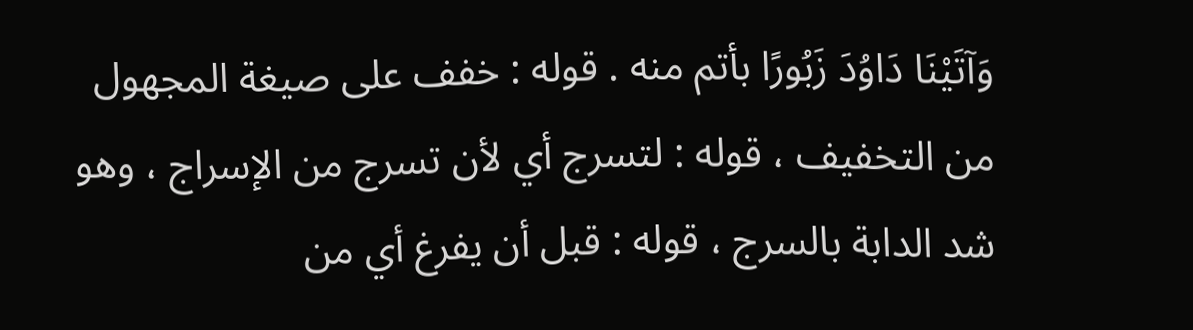وَآتَيْنَا دَاوُدَ زَبُورًا بأتم منه . قوله : خفف على صيغة المجهول من التخفيف ، قوله : لتسرج أي لأن تسرج من الإسراج ، وهو شد الدابة بالسرج ، قوله : قبل أن يفرغ أي من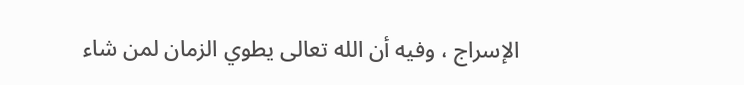الإسراج ، وفيه أن الله تعالى يطوي الزمان لمن شاء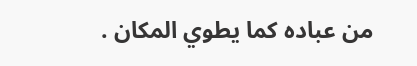من عباده كما يطوي المكان .